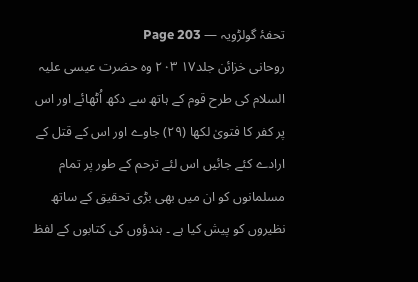تحفۂ گولڑویہ — Page 203
روحانی خزائن جلد۱۷ ٢٠٣ وہ حضرت عیسی علیہ السلام کی طرح قوم کے ہاتھ سے دکھ اُٹھائے اور اس پر کفر کا فتویٰ لکھا (۲۹) جاوے اور اس کے قتل کے ارادے کئے جائیں اس لئے ترحم کے طور پر تمام مسلمانوں کو ان میں بھی بڑی تحقیق کے ساتھ نظیروں کو پیش کیا ہے ۔ ہندؤوں کی کتابوں کے لفظ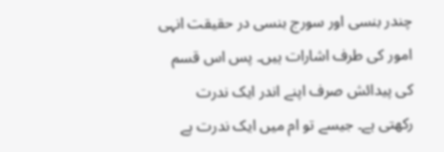چندر بنسی اور سورج بنسی در حقیقت انہی امور کی طرف اشارات ہیں۔ پس اس قسم کی پیدائش صرف اپنے اندر ایک ندرت رکھتی ہے۔ جیسے تو ام میں ایک ندرت ہے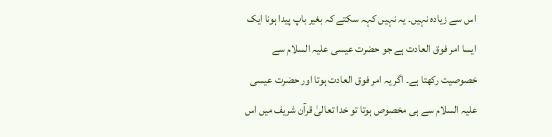اس سے زیادہ نہیں۔ یہ نہیں کہہ سکتے کہ بغیر باپ پیدا ہونا ایک ایسا امر فوق العادت ہے جو حضرت عیسی علیہ السلام سے خصوصیت رکھتا ہے۔ اگر یہ امر فوق العادت ہوتا اور حضرت عیسی علیہ السلام سے ہی مخصوص ہوتا تو خدا تعالیٰ قرآن شریف میں اس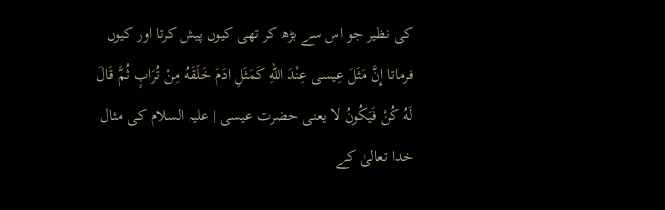کی نظیر جو اس سے بڑھ کر تھی کیوں پیش کرتا اور کیوں فرماتا إِنَّ مَثَلَ عِیسی عِنْدَ اللهِ كَمَثَلِ ادَمَ خَلَقَهُ مِنْ تُرَابٍ ثُمَّ قَالَ لَهُ كُنْ فَيَكُونُ لا یعنی حضرت عیسی | علیہ السلام کی مثال خدا تعالیٰ کے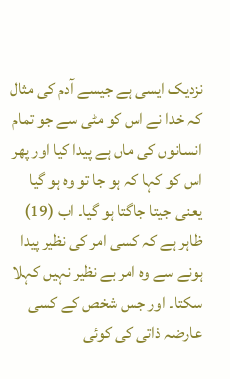نزدیک ایسی ہے جیسے آدم کی مثال کہ خدا نے اس کو مٹی سے جو تمام انسانوں کی ماں ہے پیدا کیا اور پھر اس کو کہا کہ ہو جا تو وہ ہو گیا یعنی جیتا جاگتا ہو گیا۔ اب (19) ظاہر ہے کہ کسی امر کی نظیر پیدا ہونے سے وہ امر بے نظیر نہیں کہلا سکتا۔ اور جس شخص کے کسی عارضہ ذاتی کی کوئی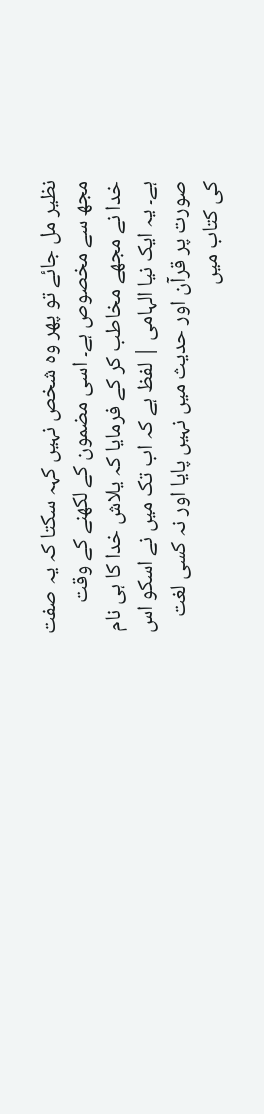نظیر مل جائے تو پھر وہ شخص نہیں کہہ سکتا کہ یہ صفت مجھ سے مخصوص ہے۔ اسی مضمون کے لکھنے کے وقت خدا نے مجھے مخاطب کر کے فرمایا کہ یلاش خدا کا ہی نام ہے۔ یہ ایک نیا الہامی | لفظ ہے کہ اب تک میں نے اسکو اس صورت پر قرآن اور حدیث میں نہیں پایا اور نہ کسی لغت کی کتاب میں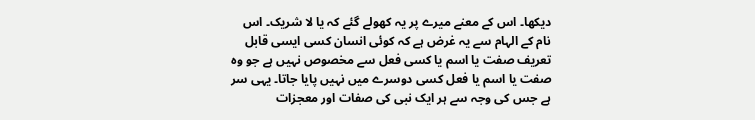دیکھا۔ اس کے معنے میرے پر یہ کھولے گئے کہ یا لا شریک۔ اس نام کے الہام سے یہ غرض ہے کہ کوئی انسان کسی ایسی قابل تعریف صفت یا اسم یا کسی فعل سے مخصوص نہیں ہے جو وہ صفت یا اسم یا فعل کسی دوسرے میں نہیں پایا جاتا۔ یہی سر ہے جس کی وجہ سے ہر ایک نبی کی صفات اور معجزات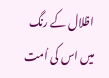اظلال کے رنگ میں اس کی اُمت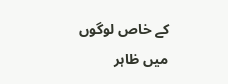کے خاص لوگوں میں ظاہر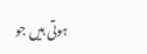ہوتی ہیں جو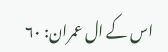اس کے ال عمران: ۶۰